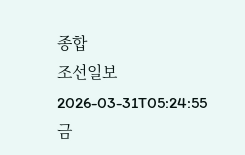종합
조선일보
2026-03-31T05:24:55
금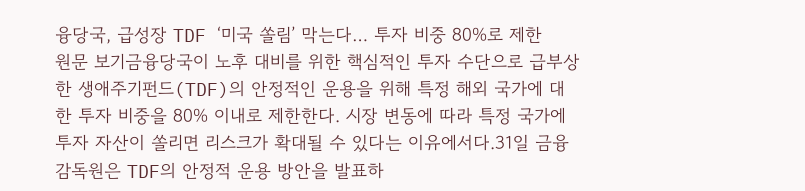융당국, 급성장 TDF ‘미국 쏠림’ 막는다… 투자 비중 80%로 제한
원문 보기금융당국이 노후 대비를 위한 핵심적인 투자 수단으로 급부상한 생애주기펀드(TDF)의 안정적인 운용을 위해 특정 해외 국가에 대한 투자 비중을 80% 이내로 제한한다. 시장 변동에 따라 특정 국가에 투자 자산이 쏠리면 리스크가 확대될 수 있다는 이유에서다.31일 금융감독원은 TDF의 안정적 운용 방안을 발표하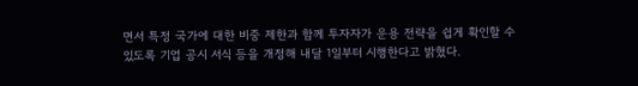면서 특정 국가에 대한 비중 제한과 함께 투자자가 운용 전략을 쉽게 확인할 수 있도록 기업 공시 서식 등을 개정해 내달 1일부터 시행한다고 밝혔다.